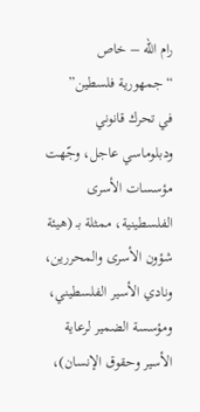رام الله – خاص “جمهورية فلسطين”
في تحرك قانوني ودبلوماسي عاجل، وجّهت مؤسسات الأسرى الفلسطينية، ممثلة بـ (هيئة شؤون الأسرى والمحررين، ونادي الأسير الفلسطيني، ومؤسسة الضمير لرعاية الأسير وحقوق الإنسان)،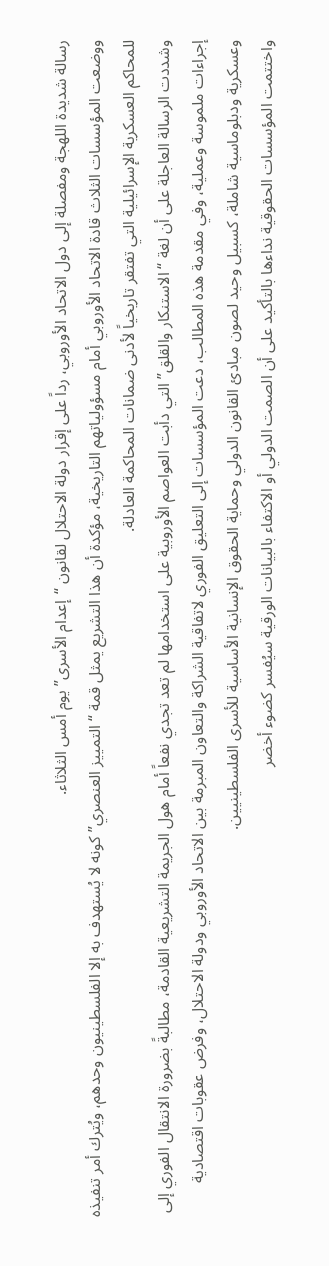رسالة شديدة اللهجة ومفصلة إلى دول الاتحاد الأوروبي، رداً على إقرار دولة الاحتلال لقانون “إعدام الأسرى” يوم أمس الثلاثاء.
ووضعت المؤسسات الثلاث قادة الاتحاد الأوروبي أمام مسؤولياتهم التاريخية، مؤكدة أن هذا التشريع يمثل قمة “التمييز العنصري” كونه لا يُستهدف به إلا الفلسطينيون وحدهم، ويُترك أمر تنفيذه للمحاكم العسكرية الإسرائيلية التي تفتقر تاريخياً لأدنى ضمانات المحاكمة العادلة.
وشددت الرسالة العاجلة على أن لغة “الاستنكار والقلق” التي دأبت العواصم الأوروبية على استخدامها لم تعد تجدي نفعاً أمام هول الجريمة التشريعية القادمة، مطالبةً بضرورة الانتقال الفوري إلى إجراءات ملموسة وعملية، وفي مقدمة هذه المطالب، دعت المؤسسات إلى التعليق الفوري لاتفاقية الشراكة والتعاون المبرمة بين الاتحاد الأوروبي ودولة الاحتلال، وفرض عقوبات اقتصادية وعسكرية ودبلوماسية شاملة، كسبيل وحيد لصون مبادئ القانون الدولي وحماية الحقوق الإنسانية الأساسية للأسرى الفلسطينيين.
واختتمت المؤسسات الحقوقية نداءها بالتأكيد على أن الصمت الدولي أو الاكتفاء بالبيانات الورقية سيُفسر كضوء أخضر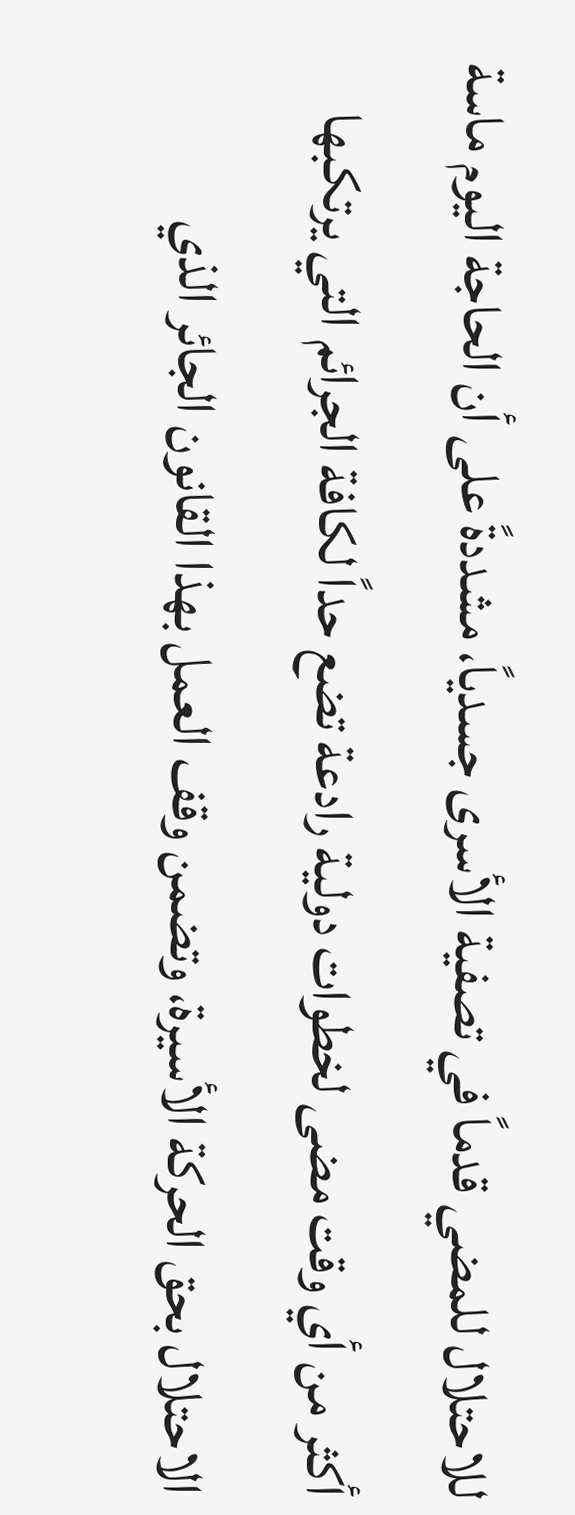للاحتلال للمضي قدماً في تصفية الأسرى جسدياً، مشددةً على أن الحاجة اليوم ماسة أكثر من أي وقت مضى لخطوات دولية رادعة تضع حداً لكافة الجرائم التي يرتكبها الاحتلال بحق الحركة الأسيرة، وتضمن وقف العمل بهذا القانون الجائر الذي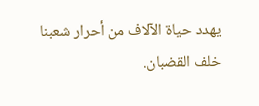يهدد حياة الآلاف من أحرار شعبنا خلف القضبان.